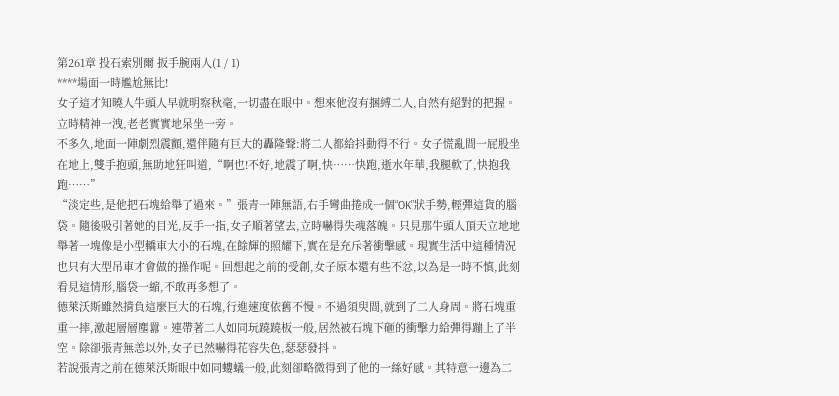第261章 投石索別爾 扳手腕兩人(1 / 1)
****場面一時尷尬無比!
女子這才知曉人牛頭人早就明察秋毫,一切盡在眼中。想來他沒有捆縛二人,自然有絕對的把握。立時精神一洩,老老實實地呆坐一旁。
不多久,地面一陣劇烈震顫,還伴隨有巨大的轟隆聲:將二人都給抖動得不行。女子慌亂間一屁股坐在地上,雙手抱頭,無助地狂叫道,“啊也!不好,地震了啊,快……快跑,逝水年華,我腿軟了,快抱我跑……”
“淡定些,是他把石塊給舉了過來。”張青一陣無語,右手彎曲捲成一個“OK”狀手勢,輕彈這貨的腦袋。隨後吸引著她的目光,反手一指,女子順著望去,立時嚇得失魂落魄。只見那牛頭人頂天立地地舉著一塊像是小型轎車大小的石塊,在餘輝的照耀下,實在是充斥著衝擊感。現實生活中這種情況也只有大型吊車才會做的操作呢。回想起之前的受創,女子原本還有些不忿,以為是一時不慎,此刻看見這情形,腦袋一縮,不敢再多想了。
德萊沃斯雖然揹負這麼巨大的石塊,行進速度依舊不慢。不過須臾間,就到了二人身周。將石塊重重一摔,激起層層塵囂。連帶著二人如同玩蹺蹺板一般,居然被石塊下砸的衝擊力給彈得蹦上了半空。除卻張青無恙以外,女子已然嚇得花容失色,瑟瑟發抖。
若說張青之前在德萊沃斯眼中如同螻蟻一般,此刻卻略微得到了他的一絲好感。其特意一邊為二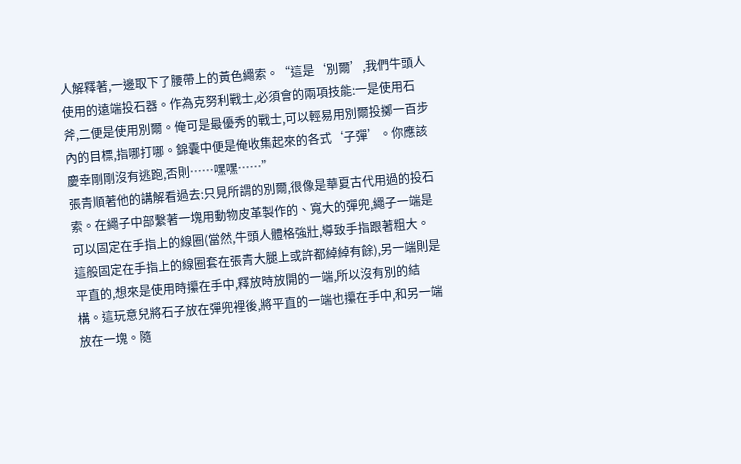人解釋著,一邊取下了腰帶上的黃色繩索。“這是‘別爾’,我們牛頭人使用的遠端投石器。作為克努利戰士,必須會的兩項技能:一是使用石斧,二便是使用別爾。俺可是最優秀的戰士,可以輕易用別爾投擲一百步內的目標,指哪打哪。錦囊中便是俺收集起來的各式‘子彈’。你應該慶幸剛剛沒有逃跑,否則……嘿嘿……”
張青順著他的講解看過去:只見所謂的別爾,很像是華夏古代用過的投石索。在繩子中部繫著一塊用動物皮革製作的、寬大的彈兜,繩子一端是可以固定在手指上的線圈(當然,牛頭人體格強壯,導致手指跟著粗大。這般固定在手指上的線圈套在張青大腿上或許都綽綽有餘),另一端則是平直的,想來是使用時攥在手中,釋放時放開的一端,所以沒有別的結構。這玩意兒將石子放在彈兜裡後,將平直的一端也攥在手中,和另一端放在一塊。隨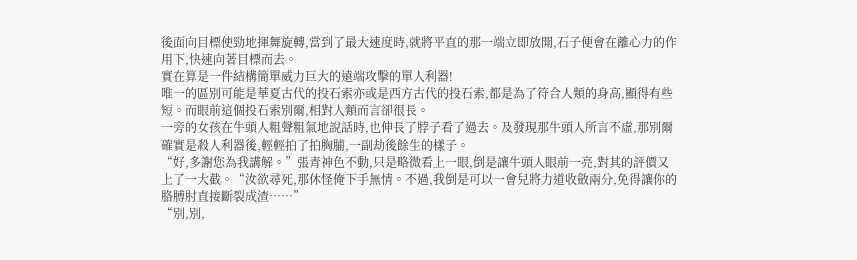後面向目標使勁地揮舞旋轉,當到了最大速度時,就將平直的那一端立即放開,石子便會在離心力的作用下,快速向著目標而去。
實在算是一件結構簡單威力巨大的遠端攻擊的單人利器!
唯一的區別可能是華夏古代的投石索亦或是西方古代的投石索,都是為了符合人類的身高,顯得有些短。而眼前這個投石索別爾,相對人類而言卻很長。
一旁的女孩在牛頭人粗聲粗氣地說話時,也伸長了脖子看了過去。及發現那牛頭人所言不虛,那別爾確實是殺人利器後,輕輕拍了拍胸脯,一副劫後餘生的樣子。
“好,多謝您為我講解。”張青神色不動,只是略微看上一眼,倒是讓牛頭人眼前一亮,對其的評價又上了一大截。“汝欲尋死,那休怪俺下手無情。不過,我倒是可以一會兒將力道收斂兩分,免得讓你的胳膊肘直接斷裂成渣……”
“別,別,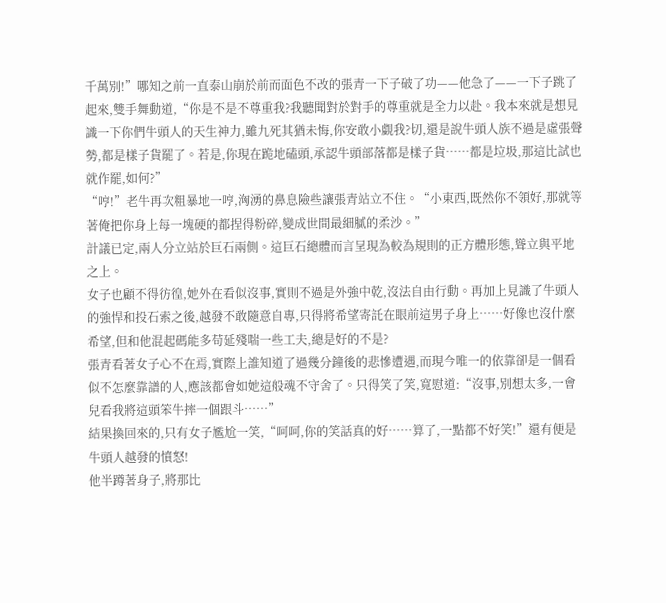千萬別!”哪知之前一直泰山崩於前而面色不改的張青一下子破了功——他急了——一下子跳了起來,雙手舞動道,“你是不是不尊重我?我聽聞對於對手的尊重就是全力以赴。我本來就是想見識一下你們牛頭人的天生神力,雖九死其猶未悔,你安敢小覷我?切,還是說牛頭人族不過是虛張聲勢,都是樣子貨罷了。若是,你現在跪地磕頭,承認牛頭部落都是樣子貨……都是垃圾,那這比試也就作罷,如何?”
“哼!”老牛再次粗暴地一哼,洶湧的鼻息險些讓張青站立不住。“小東西,既然你不領好,那就等著俺把你身上每一塊硬的都捏得粉碎,變成世間最細膩的柔沙。”
計議已定,兩人分立站於巨石兩側。這巨石總體而言呈現為較為規則的正方體形態,聳立與平地之上。
女子也顧不得彷徨,她外在看似沒事,實則不過是外強中乾,沒法自由行動。再加上見識了牛頭人的強悍和投石索之後,越發不敢隨意自專,只得將希望寄託在眼前這男子身上……好像也沒什麼希望,但和他混起碼能多苟延殘喘一些工夫,總是好的不是?
張青看著女子心不在焉,實際上誰知道了過幾分鐘後的悲慘遭遇,而現今唯一的依靠卻是一個看似不怎麼靠譜的人,應該都會如她這般魂不守舍了。只得笑了笑,寬慰道:“沒事,別想太多,一會兒看我將這頭笨牛摔一個跟斗……”
結果換回來的,只有女子尷尬一笑,“呵呵,你的笑話真的好……算了,一點都不好笑!”還有便是牛頭人越發的憤怒!
他半蹲著身子,將那比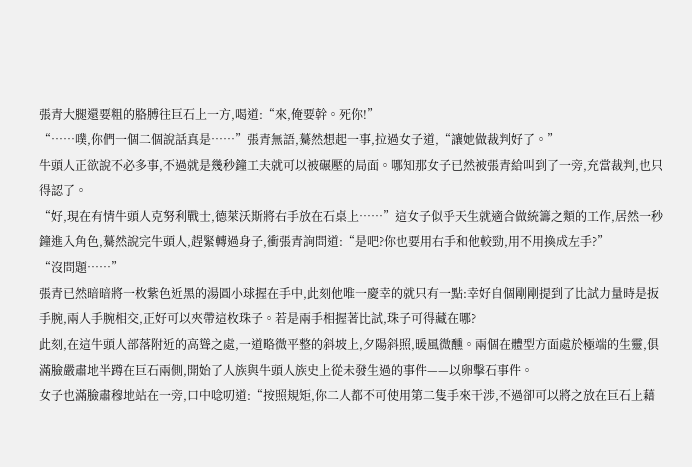張青大腿還要粗的胳膊往巨石上一方,喝道:“來,俺要幹。死你!”
“……噗,你們一個二個說話真是……”張青無語,驀然想起一事,拉過女子道,“讓她做裁判好了。”
牛頭人正欲說不必多事,不過就是幾秒鐘工夫就可以被碾壓的局面。哪知那女子已然被張青給叫到了一旁,充當裁判,也只得認了。
“好,現在有情牛頭人克努利戰士,德萊沃斯將右手放在石桌上……”這女子似乎天生就適合做統籌之類的工作,居然一秒鐘進入角色,驀然說完牛頭人,趕緊轉過身子,衝張青詢問道:“是吧?你也要用右手和他較勁,用不用換成左手?”
“沒問題……”
張青已然暗暗將一枚紫色近黑的湯圓小球握在手中,此刻他唯一慶幸的就只有一點:幸好自個剛剛提到了比試力量時是扳手腕,兩人手腕相交,正好可以夾帶這枚珠子。若是兩手相握著比試,珠子可得藏在哪?
此刻,在這牛頭人部落附近的高聳之處,一道略微平整的斜坡上,夕陽斜照,暖風微醺。兩個在體型方面處於極端的生靈,俱滿臉嚴肅地半蹲在巨石兩側,開始了人族與牛頭人族史上從未發生過的事件——以卵擊石事件。
女子也滿臉肅穆地站在一旁,口中唸叨道:“按照規矩,你二人都不可使用第二隻手來干涉,不過卻可以將之放在巨石上藉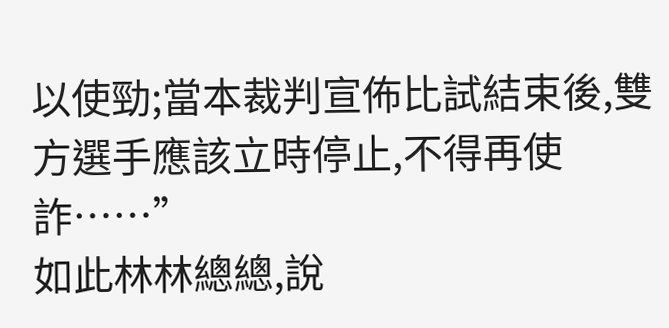以使勁;當本裁判宣佈比試結束後,雙方選手應該立時停止,不得再使詐……”
如此林林總總,說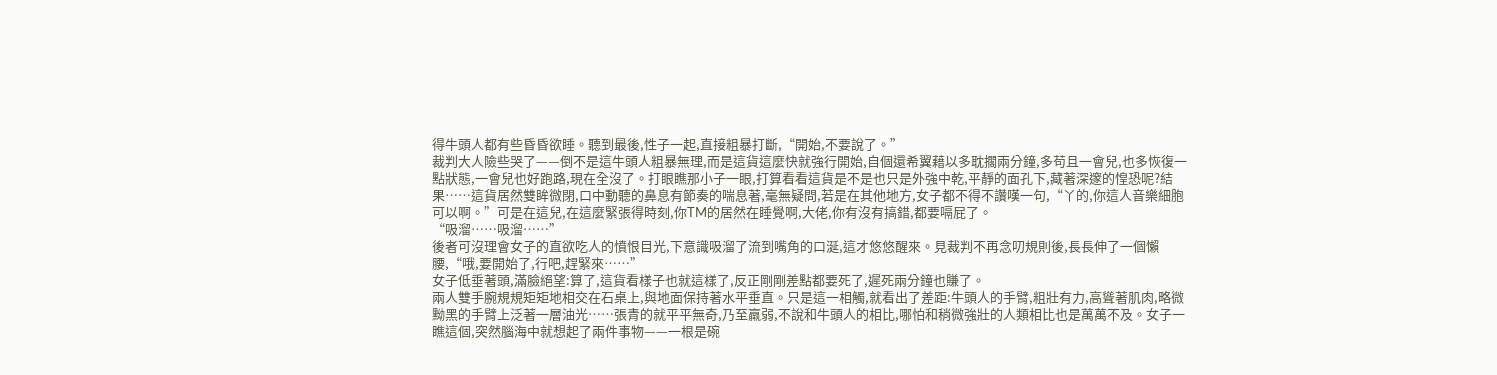得牛頭人都有些昏昏欲睡。聽到最後,性子一起,直接粗暴打斷,“開始,不要說了。”
裁判大人險些哭了——倒不是這牛頭人粗暴無理,而是這貨這麼快就強行開始,自個還希翼藉以多耽擱兩分鐘,多苟且一會兒,也多恢復一點狀態,一會兒也好跑路,現在全沒了。打眼瞧那小子一眼,打算看看這貨是不是也只是外強中乾,平靜的面孔下,藏著深邃的惶恐呢?結果……這貨居然雙眸微閉,口中動聽的鼻息有節奏的喘息著,毫無疑問,若是在其他地方,女子都不得不讚嘆一句,“丫的,你這人音樂細胞可以啊。”可是在這兒,在這麼緊張得時刻,你TM的居然在睡覺啊,大佬,你有沒有搞錯,都要嗝屁了。
“吸溜……吸溜……”
後者可沒理會女子的直欲吃人的憤恨目光,下意識吸溜了流到嘴角的口涎,這才悠悠醒來。見裁判不再念叨規則後,長長伸了一個懶腰,“哦,要開始了,行吧,趕緊來……”
女子低垂著頭,滿臉絕望:算了,這貨看樣子也就這樣了,反正剛剛差點都要死了,遲死兩分鐘也賺了。
兩人雙手腕規規矩矩地相交在石桌上,與地面保持著水平垂直。只是這一相觸,就看出了差距:牛頭人的手臂,粗壯有力,高聳著肌肉,略微黝黑的手臂上泛著一層油光……張青的就平平無奇,乃至羸弱,不說和牛頭人的相比,哪怕和稍微強壯的人類相比也是萬萬不及。女子一瞧這個,突然腦海中就想起了兩件事物——一根是碗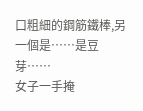口粗細的鋼筋鐵棒,另一個是……是豆芽……
女子一手掩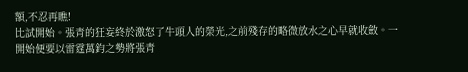額,不忍再瞧!
比試開始。張青的狂妄終於激怒了牛頭人的榮光,之前殘存的略微放水之心早就收斂。一開始便要以雷霆萬鈞之勢將張青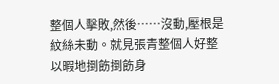整個人擊敗,然後……沒動,壓根是紋絲未動。就見張青整個人好整以暇地捯飭捯飭身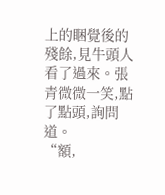上的睏覺後的殘餘,見牛頭人看了過來。張青微微一笑,點了點頭,詢問道。
“額,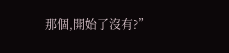那個,開始了沒有?”